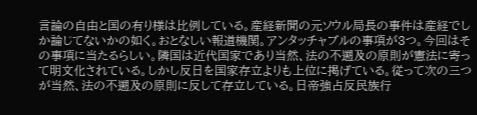言論の自由と国の有り様は比例している。産経新聞の元ソウル局長の事件は産経でしか論じてないかの如く。おとなしい報道機関。アンタッチャブルの事項が3つ。今回はその事項に当たるらしい。隣国は近代国家であり当然、法の不遡及の原則が憲法に寄って明文化されている。しかし反日を国家存立よりも上位に掲げている。従って次の三つが当然、法の不遡及の原則に反して存立している。日帝強占反民族行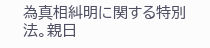為真相糾明に関する特別法。親日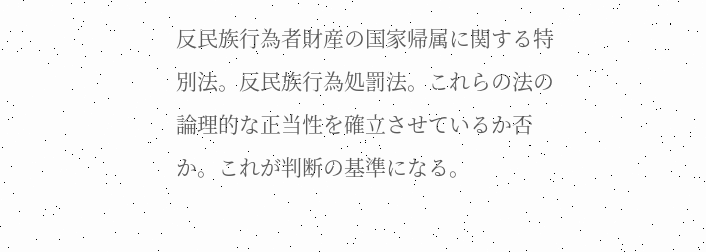反民族行為者財産の国家帰属に関する特別法。反民族行為処罰法。これらの法の論理的な正当性を確立させているか否か。これが判断の基準になる。